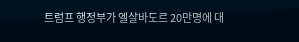트럼프 행정부가 엘살바도르 20만명에 대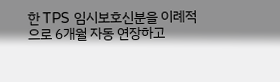한 TPS 임시보호신분을 이례적으로 6개월 자동 연장하고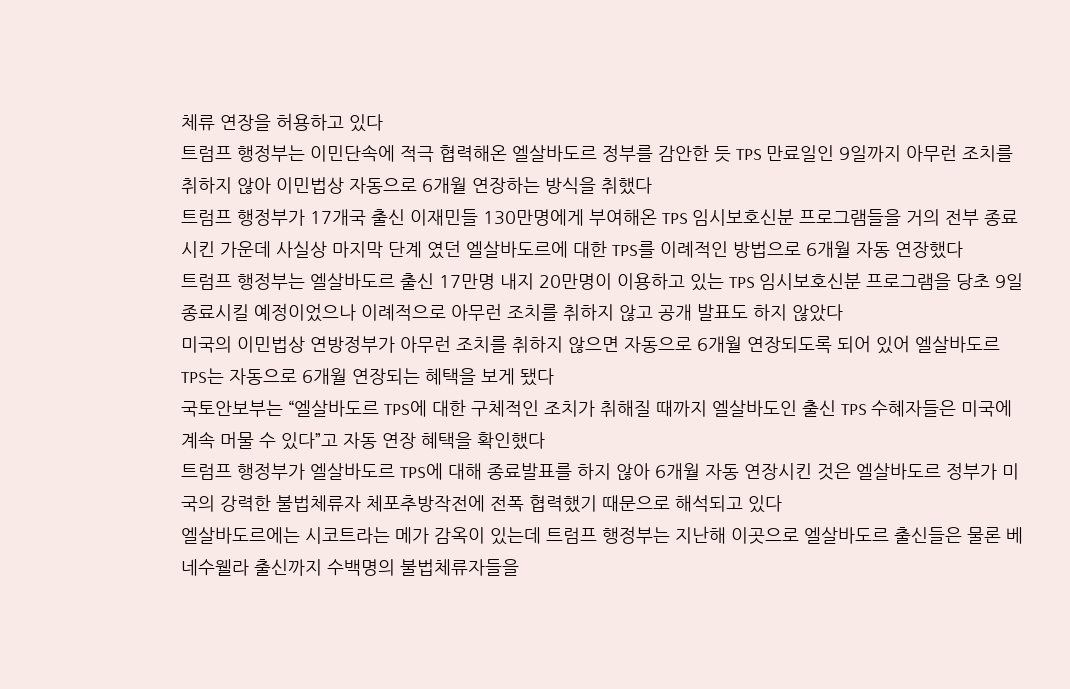체류 연장을 허용하고 있다
트럼프 행정부는 이민단속에 적극 협력해온 엘살바도르 정부를 감안한 듯 TPS 만료일인 9일까지 아무런 조치를 취하지 않아 이민법상 자동으로 6개월 연장하는 방식을 취했다
트럼프 행정부가 17개국 출신 이재민들 130만명에게 부여해온 TPS 임시보호신분 프로그램들을 거의 전부 종료시킨 가운데 사실상 마지막 단계 였던 엘살바도르에 대한 TPS를 이례적인 방법으로 6개월 자동 연장했다
트럼프 행정부는 엘살바도르 출신 17만명 내지 20만명이 이용하고 있는 TPS 임시보호신분 프로그램을 당초 9일 종료시킬 예정이었으나 이례적으로 아무런 조치를 취하지 않고 공개 발표도 하지 않았다
미국의 이민법상 연방정부가 아무런 조치를 취하지 않으면 자동으로 6개월 연장되도록 되어 있어 엘살바도르 TPS는 자동으로 6개월 연장되는 혜택을 보게 됐다
국토안보부는 “엘살바도르 TPS에 대한 구체적인 조치가 취해질 때까지 엘살바도인 출신 TPS 수혜자들은 미국에 계속 머물 수 있다”고 자동 연장 혜택을 확인했다
트럼프 행정부가 엘살바도르 TPS에 대해 종료발표를 하지 않아 6개월 자동 연장시킨 것은 엘살바도르 정부가 미국의 강력한 불법체류자 체포추방작전에 전폭 협력했기 때문으로 해석되고 있다
엘살바도르에는 시코트라는 메가 감옥이 있는데 트럼프 행정부는 지난해 이곳으로 엘살바도르 출신들은 물론 베네수웰라 출신까지 수백명의 불법체류자들을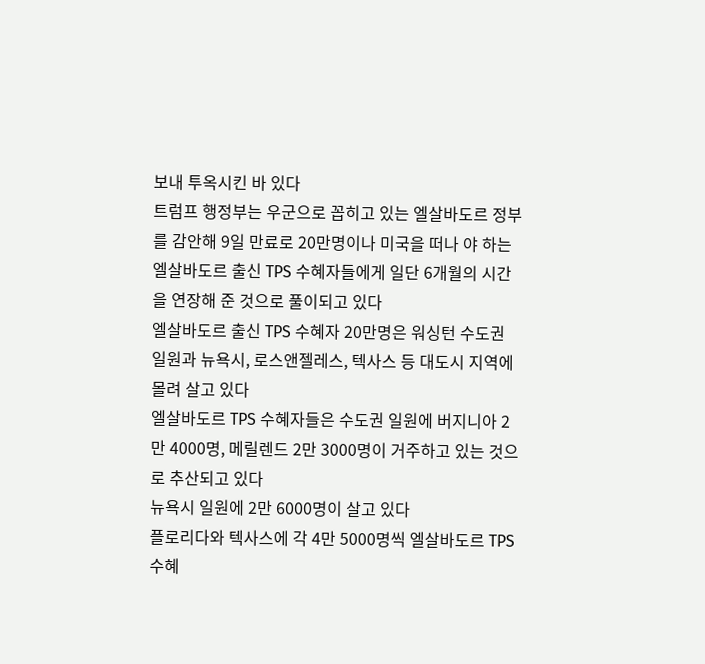보내 투옥시킨 바 있다
트럼프 행정부는 우군으로 꼽히고 있는 엘살바도르 정부를 감안해 9일 만료로 20만명이나 미국을 떠나 야 하는 엘살바도르 출신 TPS 수혜자들에게 일단 6개월의 시간을 연장해 준 것으로 풀이되고 있다
엘살바도르 출신 TPS 수혜자 20만명은 워싱턴 수도권 일원과 뉴욕시, 로스앤젤레스, 텍사스 등 대도시 지역에 몰려 살고 있다
엘살바도르 TPS 수혜자들은 수도권 일원에 버지니아 2만 4000명, 메릴렌드 2만 3000명이 거주하고 있는 것으로 추산되고 있다
뉴욕시 일원에 2만 6000명이 살고 있다
플로리다와 텍사스에 각 4만 5000명씩 엘살바도르 TPS 수혜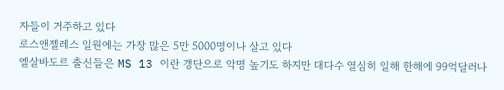자들이 거주하고 있다
로스앤젤레스 일원에는 가장 많은 5만 5000명이나 살고 있다
엘살바도르 출신들은 MS 13 이란 갱단으로 악명 높기도 하지만 대다수 열심히 일해 한해에 99억달러나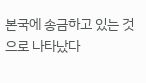본국에 송금하고 있는 것으로 나타났다